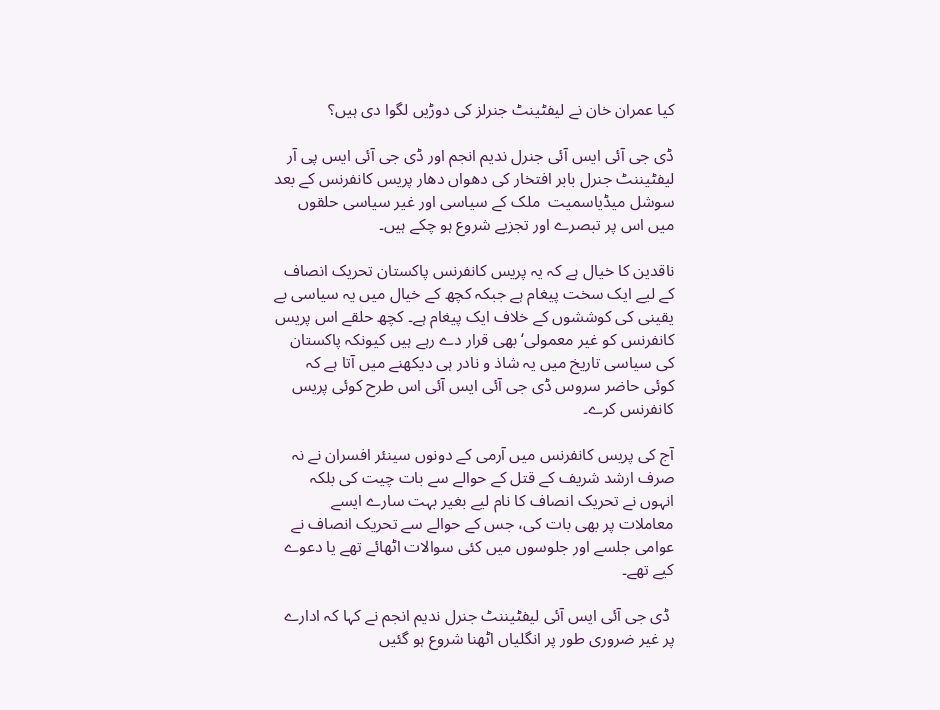کیا عمران خان نے لیفٹینٹ جنرلز کی دوڑیں لگوا دی ہیں؟

ڈی جی آئی ایس آئی جنرل ندیم انجم اور ڈی جی آئی ایس پی آر لیفٹیننٹ جنرل بابر افتخار کی دھواں دھار پریس کانفرنس کے بعد سوشل میڈیاسمیت  ملک کے سیاسی اور غیر سیاسی حلقوں میں اس پر تبصرے اور تجزیے شروع ہو چکے ہیں۔

ناقدین کا خیال ہے کہ یہ پریس کانفرنس پاکستان تحریک انصاف کے لیے ایک سخت پیغام ہے جبکہ کچھ کے خیال میں یہ سیاسی بے یقینی کی کوششوں کے خلاف ایک پیغام ہے۔ کچھ حلقے اس پریس کانفرنس کو غیر معمولی‘ بھی قرار دے رہے ہیں کیونکہ پاکستان کی سیاسی تاریخ میں یہ شاذ و نادر ہی دیکھنے میں آتا ہے کہ کوئی حاضر سروس ڈی جی آئی ایس آئی اس طرح کوئی پریس کانفرنس کرے۔

آج کی پریس کانفرنس میں آرمی کے دونوں سینئر افسران نے نہ صرف ارشد شریف کے قتل کے حوالے سے بات چیت کی بلکہ انہوں نے تحریک انصاف کا نام لیے بغیر بہت سارے ایسے معاملات پر بھی بات کی، جس کے حوالے سے تحریک انصاف نے عوامی جلسے اور جلوسوں میں کئی سوالات اٹھائے تھے یا دعوے کیے تھے۔

 ڈی جی آئی ایس آئی لیفٹیننٹ جنرل ندیم انجم نے کہا کہ ادارے پر غیر ضروری طور پر انگلیاں اٹھنا شروع ہو گئیں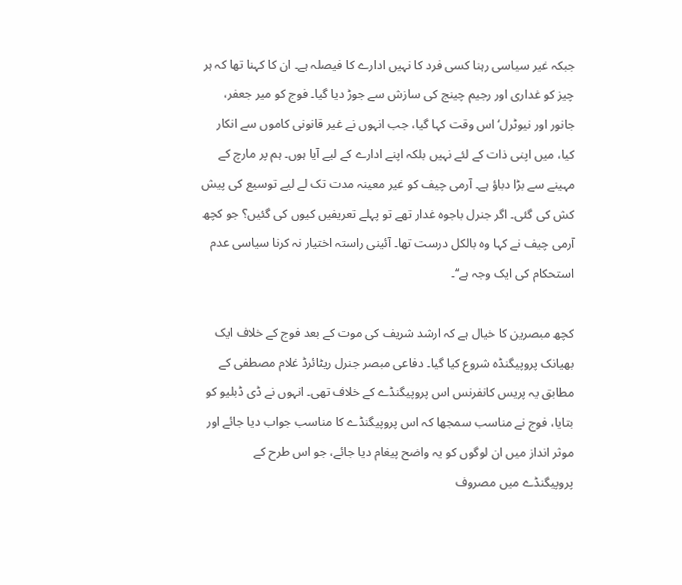جبکہ غیر سیاسی رہنا کسی فرد کا نہیں ادارے کا فیصلہ ہے۔ ان کا کہنا تھا کہ ہر چیز کو غداری اور رجیم چینج کی سازش سے جوڑ دیا گیا۔ فوج کو میر جعفر، جانور اور نیوٹرل‘ اس وقت کہا گیا، جب انہوں نے غیر قانونی کاموں سے انکار کیا، میں اپنی ذات کے لئے نہیں بلکہ اپنے ادارے کے لیے آیا ہوں۔ ہم پر مارچ کے مہینے سے بڑا دباؤ ہے۔ آرمی چیف کو غیر معینہ مدت تک لے لیے توسیع کی پیش کش کی گئی۔ اگر جنرل باجوہ غدار تھے تو پہلے تعریفیں کیوں کی گئیں؟ جو کچھ آرمی چیف نے کہا وہ بالکل درست تھا۔ آئینی راستہ اختیار نہ کرنا سیاسی عدم استحکام کی ایک وجہ ہے‘‘۔

کچھ مبصرین کا خیال ہے کہ ارشد شریف کی موت کے بعد فوج کے خلاف ایک بھیانک پروپیگنڈہ شروع کیا گیا۔ دفاعی مبصر جنرل ریٹائرڈ غلام مصطفی کے مطابق یہ پریس کانفرنس اس پروپیگنڈے کے خلاف تھی۔ انہوں نے ڈی ڈبلیو کو بتایا، فوج نے مناسب سمجھا کہ اس پروپیگنڈے کا مناسب جواب دیا جائے اور موثر انداز میں ان لوگوں کو یہ واضح پیغام دیا جائے، جو اس طرح کے پروپیگنڈے میں مصروف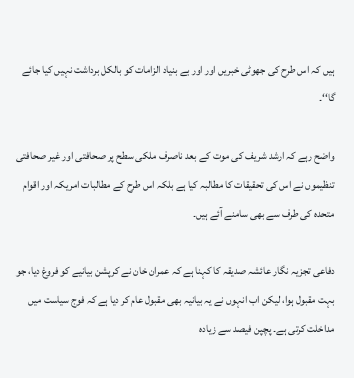ہیں کہ اس طرح کی جھوٹی خبریں اور اور بے بنیاد الزامات کو بالکل برداشت نہیں کیا جائے گا‘‘۔

واضح رہے کہ ارشد شریف کی موت کے بعد ناصرف ملکی سطح پر صحافتی اور غیر صحافتی تنظیموں نے اس کی تحقیقات کا مطالبہ کیا ہے بلکہ اس طرح کے مطالبات امریکہ اور اقوام متحدہ کی طرف سے بھی سامنے آئے ہیں۔

دفاعی تجزیہ نگار عائشہ صدیقہ کا کہنا ہے کہ عمران خان نے کرپشن بیانیے کو فروغ دیا، جو بہت مقبول ہوا، لیکن اب انہوں نے یہ بیانیہ بھی مقبول عام کر دیا ہے کہ فوج سیاست میں مداخلت کرتی ہے۔ پچپن فیصد سے زیادہ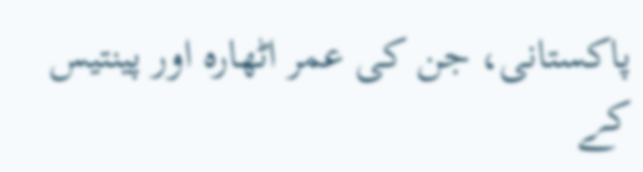پاکستانی، جن کی عمر اٹھارہ اور پینتیس کے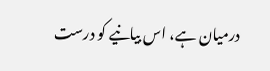درمیان ہے، اس بیانیے کو درست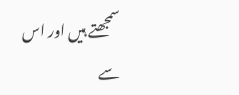سمجھتے ہیں اور اس سے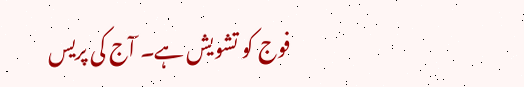فوج کو تشویش ہے۔ آج کی پریس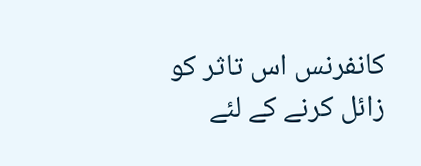کانفرنس اس تاثر کو زائل کرنے کے لئے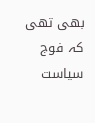بھی تھی کہ فوج سیاست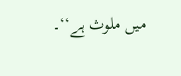میں ملوث ہے‘‘۔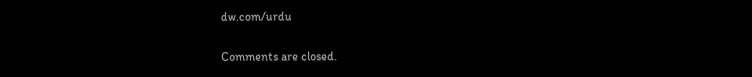dw.com/urdu

Comments are closed.